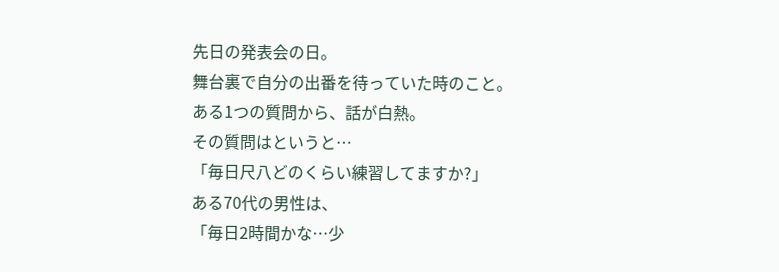先日の発表会の日。
舞台裏で自分の出番を待っていた時のこと。
ある1つの質問から、話が白熱。
その質問はというと…
「毎日尺八どのくらい練習してますか?」
ある70代の男性は、
「毎日2時間かな…少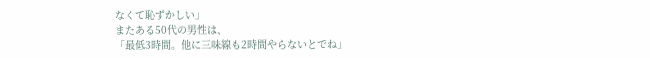なくて恥ずかしい」
またある50代の男性は、
「最低3時間。他に三味線も2時間やらないとでね」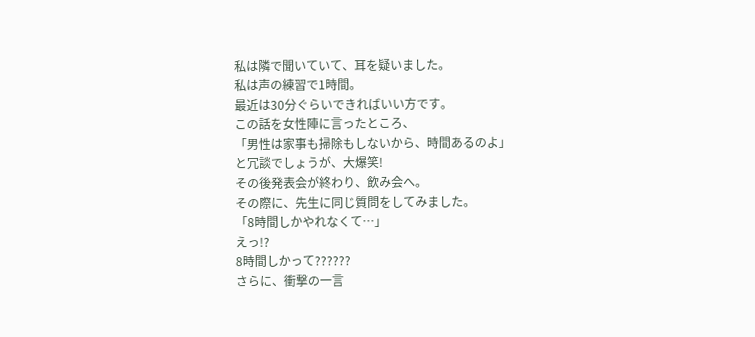私は隣で聞いていて、耳を疑いました。
私は声の練習で1時間。
最近は30分ぐらいできればいい方です。
この話を女性陣に言ったところ、
「男性は家事も掃除もしないから、時間あるのよ」
と冗談でしょうが、大爆笑!
その後発表会が終わり、飲み会へ。
その際に、先生に同じ質問をしてみました。
「8時間しかやれなくて…」
えっ!?
8時間しかって??????
さらに、衝撃の一言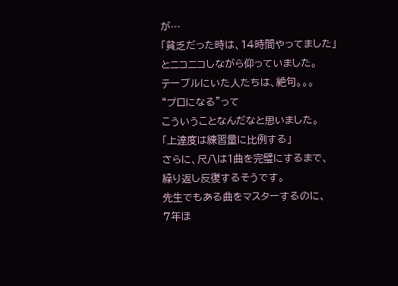が…
「貧乏だった時は、14時間やってました」
とニコニコしながら仰っていました。
テーブルにいた人たちは、絶句。。。
“プロになる”って
こういうことなんだなと思いました。
「上達度は練習量に比例する」
さらに、尺八は1曲を完璧にするまで、
繰り返し反復するそうです。
先生でもある曲をマスターするのに、
7年ほ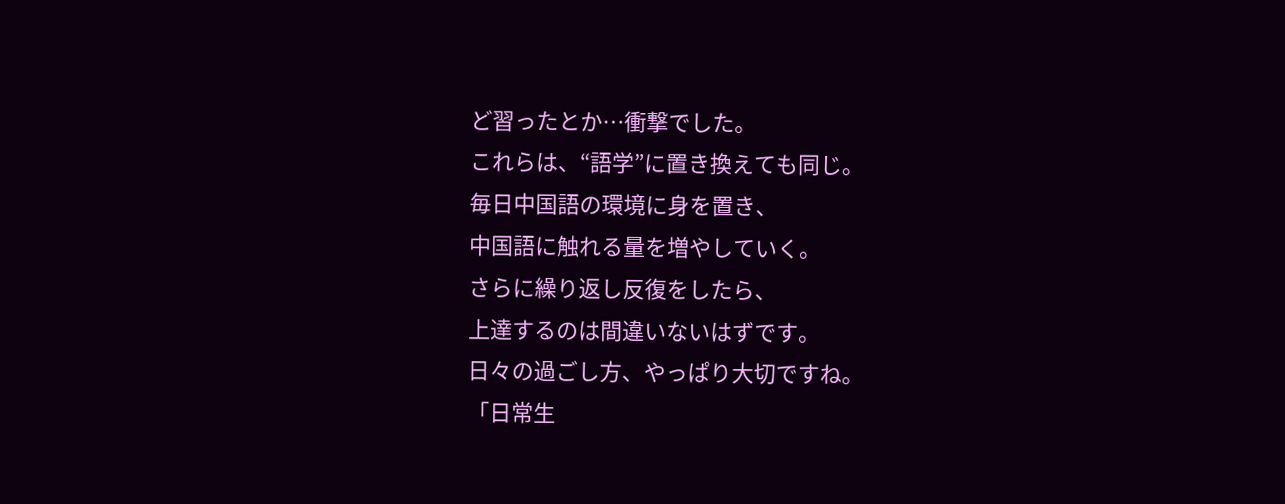ど習ったとか…衝撃でした。
これらは、“語学”に置き換えても同じ。
毎日中国語の環境に身を置き、
中国語に触れる量を増やしていく。
さらに繰り返し反復をしたら、
上達するのは間違いないはずです。
日々の過ごし方、やっぱり大切ですね。
「日常生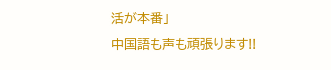活が本番」
中国語も声も頑張ります!!